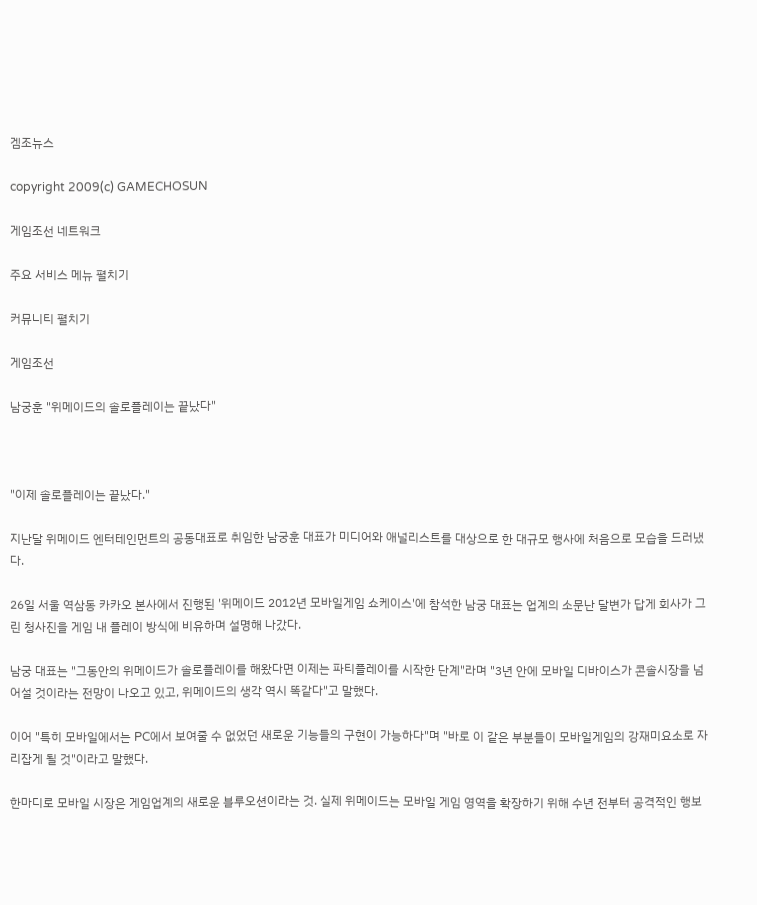겜조뉴스

copyright 2009(c) GAMECHOSUN

게임조선 네트워크

주요 서비스 메뉴 펼치기

커뮤니티 펼치기

게임조선

남궁훈 "위메이드의 솔로플레이는 끝났다"



"이제 솔로플레이는 끝났다."

지난달 위메이드 엔터테인먼트의 공동대표로 취임한 남궁훈 대표가 미디어와 애널리스트를 대상으로 한 대규모 행사에 처음으로 모습을 드러냈다.

26일 서울 역삼동 카카오 본사에서 진행된 '위메이드 2012년 모바일게임 쇼케이스'에 참석한 남궁 대표는 업계의 소문난 달변가 답게 회사가 그린 청사진을 게임 내 플레이 방식에 비유하며 설명해 나갔다.

남궁 대표는 "그동안의 위메이드가 솔로플레이를 해왔다면 이제는 파티플레이를 시작한 단계"라며 "3년 안에 모바일 디바이스가 콘솔시장을 넘어설 것이라는 전망이 나오고 있고, 위메이드의 생각 역시 똑같다"고 말했다.

이어 "특히 모바일에서는 PC에서 보여줄 수 없었던 새로운 기능들의 구현이 가능하다"며 "바로 이 같은 부분들이 모바일게임의 강재미요소로 자리잡게 될 것"이라고 말했다.

한마디로 모바일 시장은 게임업계의 새로운 블루오션이라는 것. 실제 위메이드는 모바일 게임 영역을 확장하기 위해 수년 전부터 공격적인 행보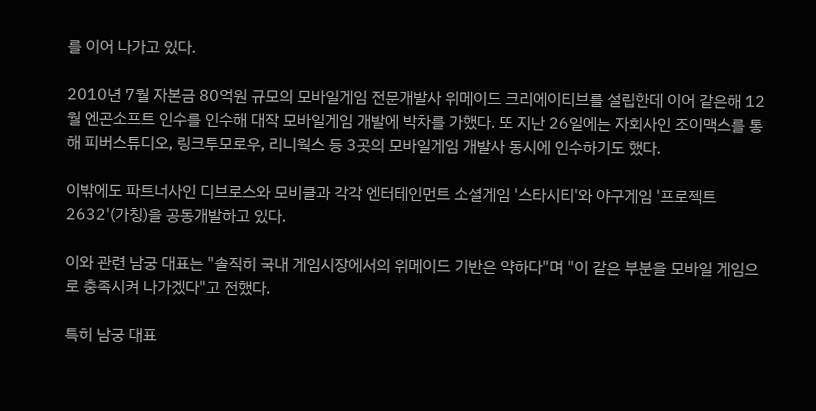를 이어 나가고 있다.

2010년 7월 자본금 80억원 규모의 모바일게임 전문개발사 위메이드 크리에이티브를 설립한데 이어 같은해 12월 엔곤소프트 인수를 인수해 대작 모바일게임 개발에 박차를 가했다. 또 지난 26일에는 자회사인 조이맥스를 통해 피버스튜디오, 링크투모로우, 리니웍스 등 3곳의 모바일게임 개발사 동시에 인수하기도 했다.

이밖에도 파트너사인 디브로스와 모비클과 각각 엔터테인먼트 소셜게임 '스타시티'와 야구게임 '프로젝트2632'(가칭)을 공동개발하고 있다.

이와 관련 남궁 대표는 "솔직히 국내 게임시장에서의 위메이드 기반은 약하다"며 "이 같은 부분을 모바일 게임으로 충족시켜 나가겠다"고 전했다.

특히 남궁 대표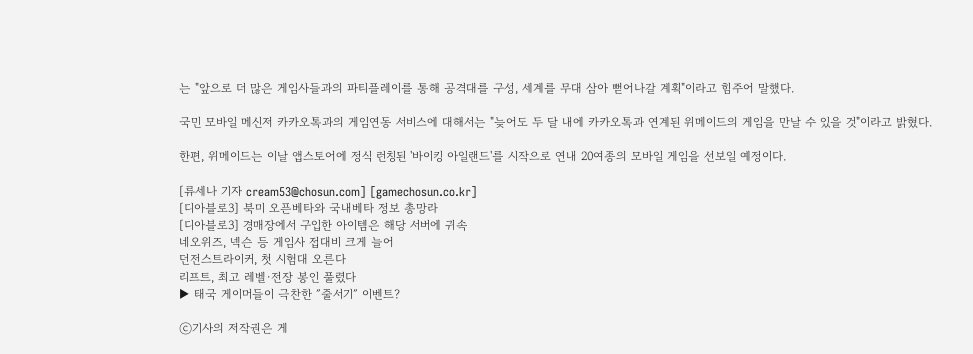는 "앞으로 더 많은 게임사들과의 파티플레이를 통해 공격대를 구성, 세계를 무대 삼아 뻗어나갈 계획"이라고 힘주어 말했다.

국민 모바일 메신저 카카오톡과의 게임연동 서비스에 대해서는 "늦어도 두 달 내에 카카오톡과 연계된 위메이드의 게임을 만날 수 있을 것"이라고 밝혔다.

한편, 위메이드는 이날 앱스토어에 정식 런칭된 '바이킹 아일랜드'를 시작으로 연내 20여종의 모바일 게임을 선보일 예정이다.

[류세나 기자 cream53@chosun.com] [gamechosun.co.kr]
[디아블로3] 북미 오픈베타와 국내베타 정보 총망라
[디아블로3] 경매장에서 구입한 아이템은 해당 서버에 귀속
네오위즈, 넥슨 등 게임사 접대비 크게 늘어
던전스트라이커, 첫 시험대 오른다
리프트, 최고 레벨·전장 봉인 풀렸다
▶ 태국 게이머들이 극찬한 ″줄서기″ 이벤트?

ⓒ기사의 저작권은 게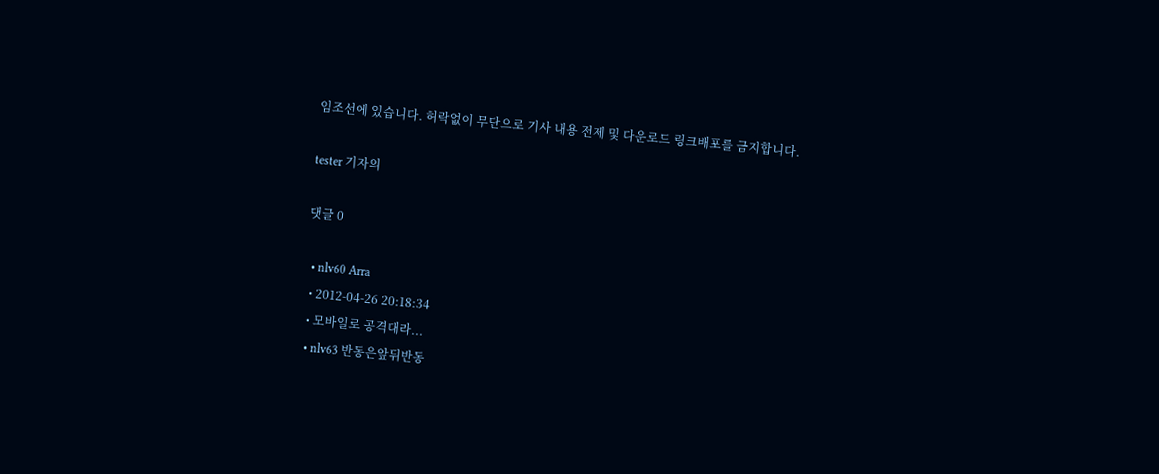임조선에 있습니다. 허락없이 무단으로 기사 내용 전제 및 다운로드 링크배포를 금지합니다.

tester 기자의

댓글 0

  • nlv60 Arra
  • 2012-04-26 20:18:34
  • 모바일로 공격대라...
  • nlv63 반동은앞뒤반동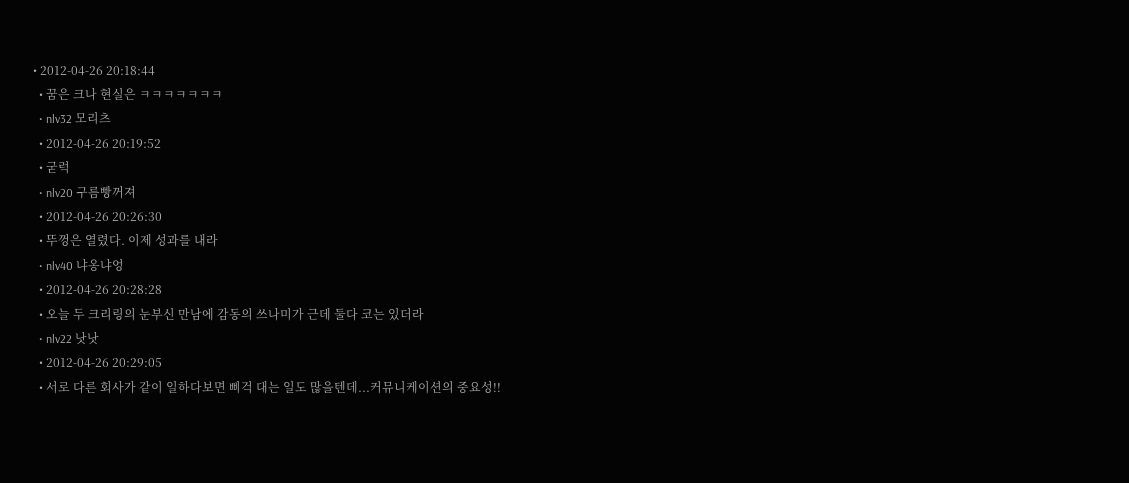• 2012-04-26 20:18:44
  • 꿈은 크나 현실은 ㅋㅋㅋㅋㅋㅋㅋ
  • nlv32 모리츠
  • 2012-04-26 20:19:52
  • 굳럭
  • nlv20 구름빵꺼져
  • 2012-04-26 20:26:30
  • 뚜껑은 열렸다. 이제 성과를 내라
  • nlv40 냐옹냐엉
  • 2012-04-26 20:28:28
  • 오늘 두 크리링의 눈부신 만남에 감동의 쓰나미가 근데 둘다 코는 있더라
  • nlv22 낫낫
  • 2012-04-26 20:29:05
  • 서로 다른 회사가 같이 일하다보면 삐걱 대는 일도 많을텐데...커뮤니케이션의 중요성!!